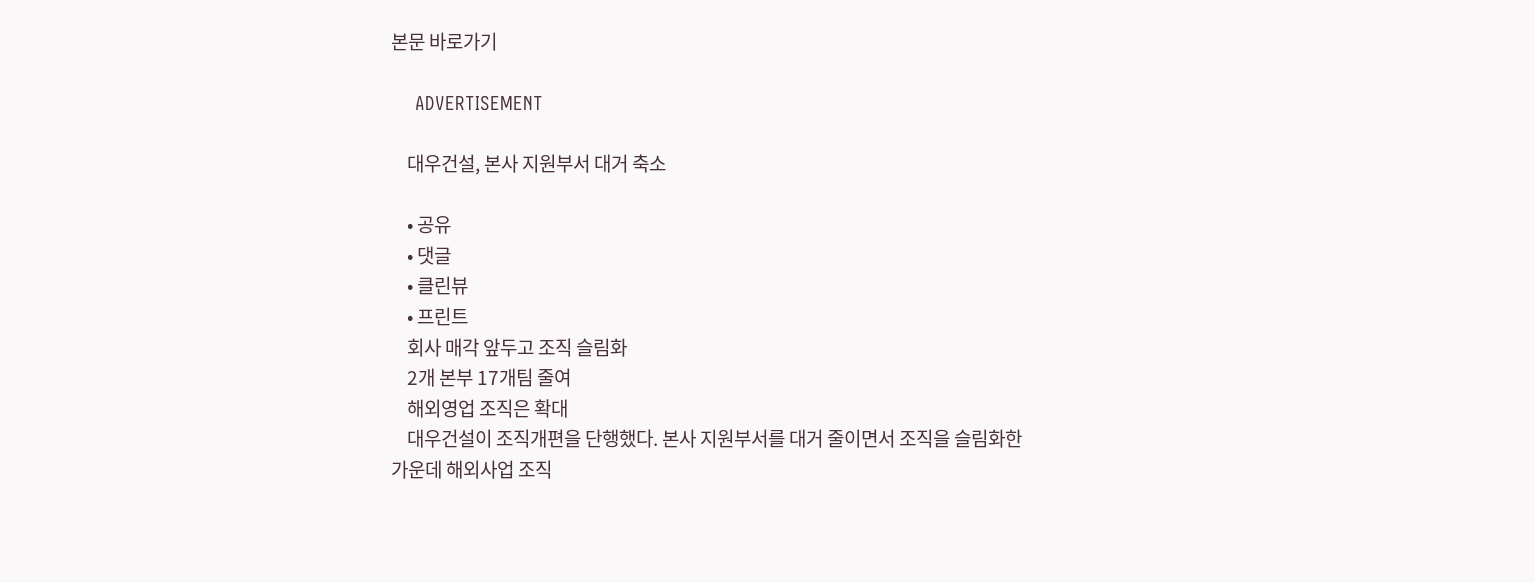본문 바로가기

    ADVERTISEMENT

    대우건설, 본사 지원부서 대거 축소

    • 공유
    • 댓글
    • 클린뷰
    • 프린트
    회사 매각 앞두고 조직 슬림화
    2개 본부 17개팀 줄여
    해외영업 조직은 확대
    대우건설이 조직개편을 단행했다. 본사 지원부서를 대거 줄이면서 조직을 슬림화한 가운데 해외사업 조직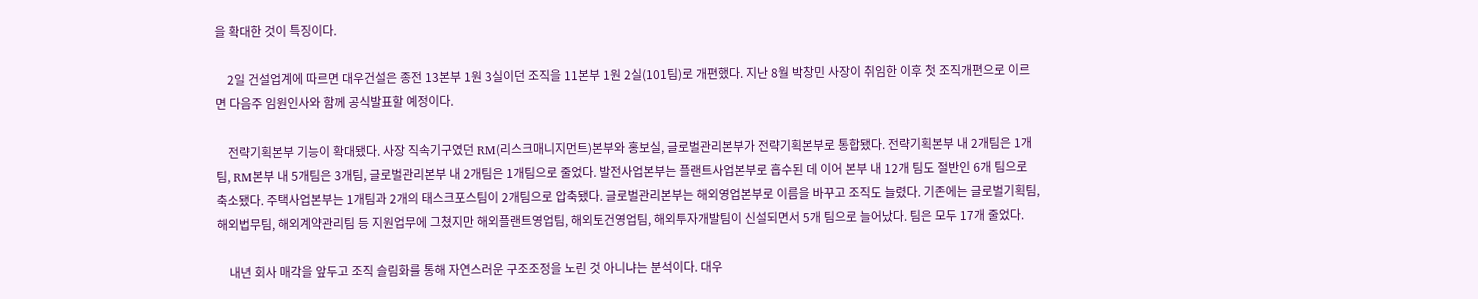을 확대한 것이 특징이다.

    2일 건설업계에 따르면 대우건설은 종전 13본부 1원 3실이던 조직을 11본부 1원 2실(101팀)로 개편했다. 지난 8월 박창민 사장이 취임한 이후 첫 조직개편으로 이르면 다음주 임원인사와 함께 공식발표할 예정이다.

    전략기획본부 기능이 확대됐다. 사장 직속기구였던 RM(리스크매니지먼트)본부와 홍보실, 글로벌관리본부가 전략기획본부로 통합됐다. 전략기획본부 내 2개팀은 1개팀, RM본부 내 5개팀은 3개팀, 글로벌관리본부 내 2개팀은 1개팀으로 줄었다. 발전사업본부는 플랜트사업본부로 흡수된 데 이어 본부 내 12개 팀도 절반인 6개 팀으로 축소됐다. 주택사업본부는 1개팀과 2개의 태스크포스팀이 2개팀으로 압축됐다. 글로벌관리본부는 해외영업본부로 이름을 바꾸고 조직도 늘렸다. 기존에는 글로벌기획팀, 해외법무팀, 해외계약관리팀 등 지원업무에 그쳤지만 해외플랜트영업팀, 해외토건영업팀, 해외투자개발팀이 신설되면서 5개 팀으로 늘어났다. 팀은 모두 17개 줄었다.

    내년 회사 매각을 앞두고 조직 슬림화를 통해 자연스러운 구조조정을 노린 것 아니냐는 분석이다. 대우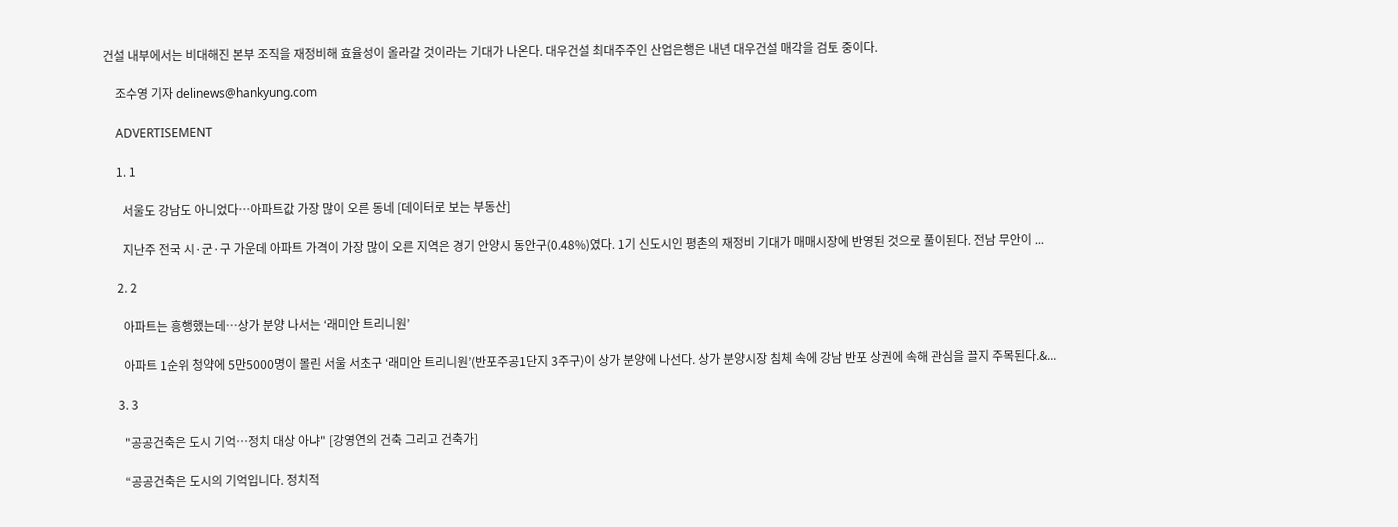건설 내부에서는 비대해진 본부 조직을 재정비해 효율성이 올라갈 것이라는 기대가 나온다. 대우건설 최대주주인 산업은행은 내년 대우건설 매각을 검토 중이다.

    조수영 기자 delinews@hankyung.com

    ADVERTISEMENT

    1. 1

      서울도 강남도 아니었다…아파트값 가장 많이 오른 동네 [데이터로 보는 부동산]

      지난주 전국 시·군·구 가운데 아파트 가격이 가장 많이 오른 지역은 경기 안양시 동안구(0.48%)였다. 1기 신도시인 평촌의 재정비 기대가 매매시장에 반영된 것으로 풀이된다. 전남 무안이 ...

    2. 2

      아파트는 흥행했는데…상가 분양 나서는 ‘래미안 트리니원’

      아파트 1순위 청약에 5만5000명이 몰린 서울 서초구 ‘래미안 트리니원’(반포주공1단지 3주구)이 상가 분양에 나선다. 상가 분양시장 침체 속에 강남 반포 상권에 속해 관심을 끌지 주목된다.&...

    3. 3

      "공공건축은 도시 기억…정치 대상 아냐" [강영연의 건축 그리고 건축가]

      “공공건축은 도시의 기억입니다. 정치적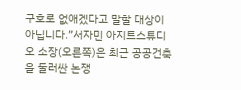구호로 없애겠다고 말할 대상이 아닙니다.”서자민 아지트스튜디오 소장(오른쪽)은 최근 공공건축을 둘러싼 논쟁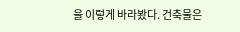을 이렇게 바라봤다. 건축물은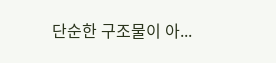단순한 구조물이 아...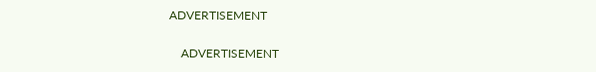ADVERTISEMENT

    ADVERTISEMENT